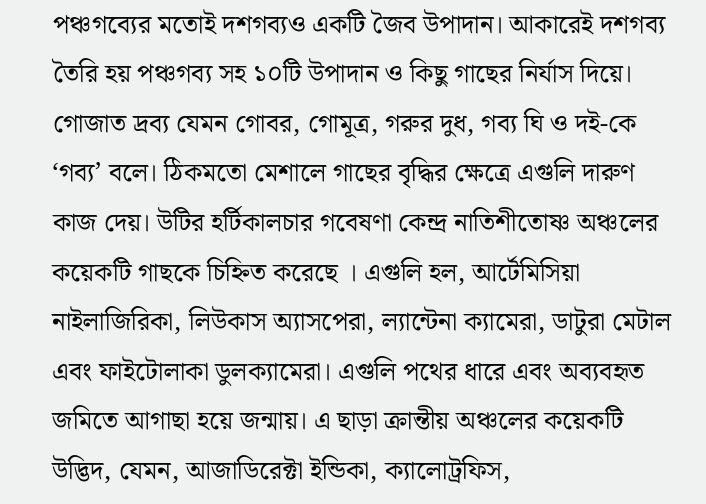পঞ্চগব্যের মতোই দশগব্যও একটি জৈব উপাদান। আকারেই দশগব্য তৈরি হয় পঞ্চগব্য সহ ১০টি উপাদান ও কিছু গাছের নির্যাস দিয়ে। গোজাত দ্রব্য যেমন গোবর, গোমূত্র, গরুর দুধ, গব্য ঘি ও দই-কে ‘গব্য’ বলে। ঠিকমতো মেশালে গাছের বৃদ্ধির ক্ষেত্রে এগুলি দারুণ কাজ দেয়। উটির হর্টিকালচার গবেষণা কেন্দ্র নাতিশীতোষ্ণ অঞ্চলের কয়েকটি গাছকে চিহ্নিত করেছে । এগুলি হল, আর্টেমিসিয়া নাইলাজিরিকা, লিউকাস অ্যাসপেরা, ল্যান্টেনা ক্যামেরা, ডাটুরা মেটাল এবং ফাইটোলাকা ডুলক্যামেরা। এগুলি পথের ধারে এবং অব্যবহৃত জমিতে আগাছা হয়ে জন্মায়। এ ছাড়া ক্রান্তীয় অঞ্চলের কয়েকটি উদ্ভিদ, যেমন, আজাডিরেক্টা ইন্ডিকা, ক্যালোট্রফিস,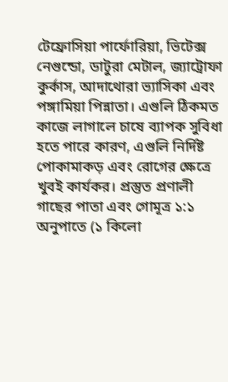টেফ্রোসিয়া পার্ফোরিয়া, ভিটেক্স নেগুন্ডো, ডাটুরা মেটাল, জ্যাট্রোফা কুর্কাস, আদাথোরা ভ্যাসিকা এবং পঙ্গামিয়া পিন্নাতা। এগুলি ঠিকমত কাজে লাগালে চাষে ব্যাপক সুবিধা হতে পারে কারণ, এগুলি নির্দিষ্ট পোকামাকড় এবং রোগের ক্ষেত্রে খুবই কার্যকর। প্রস্তুত প্রণালী গাছের পাতা এবং গোমূত্র ১:১ অনুপাতে (১ কিলো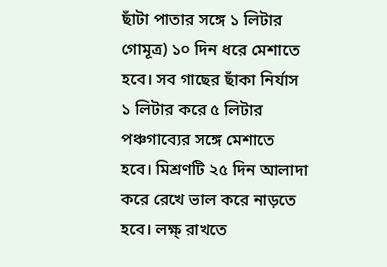ছাঁটা পাতার সঙ্গে ১ লিটার গোমূত্র) ১০ দিন ধরে মেশাতে হবে। সব গাছের ছাঁকা নির্যাস ১ লিটার করে ৫ লিটার পঞ্চগাব্যের সঙ্গে মেশাতে হবে। মিশ্রণটি ২৫ দিন আলাদা করে রেখে ভাল করে নাড়তে হবে। লক্ষ্ রাখতে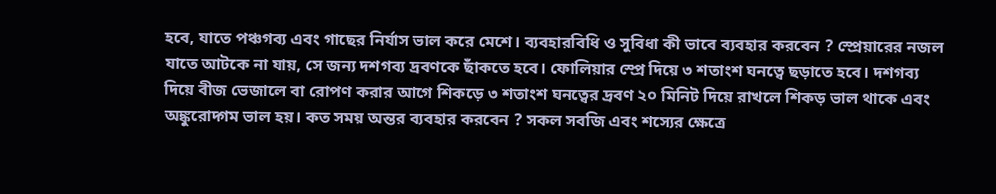হবে, যাতে পঞ্চগব্য এবং গাছের নির্যাস ভাল করে মেশে। ব্যবহারবিধি ও সুবিধা কী ভাবে ব্যবহার করবেন ? স্প্রেয়ারের নজল যাতে আটকে না যায়, সে জন্য দশগব্য দ্রবণকে ছাঁকতে হবে। ফোলিয়ার স্প্রে দিয়ে ৩ শতাংশ ঘনত্বে ছড়াতে হবে। দশগব্য দিয়ে বীজ ভেজালে বা রোপণ করার আগে শিকড়ে ৩ শতাংশ ঘনত্বের দ্রবণ ২০ মিনিট দিয়ে রাখলে শিকড় ভাল থাকে এবং অঙ্কুরোদ্গম ভাল হয়। কত সময় অন্তর ব্যবহার করবেন ? সকল সবজি এবং শস্যের ক্ষেত্রে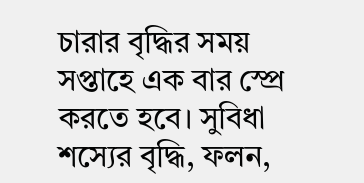চারার বৃদ্ধির সময় সপ্তাহে এক বার স্প্রে করতে হবে। সুবিধা শস্যের বৃদ্ধি, ফলন,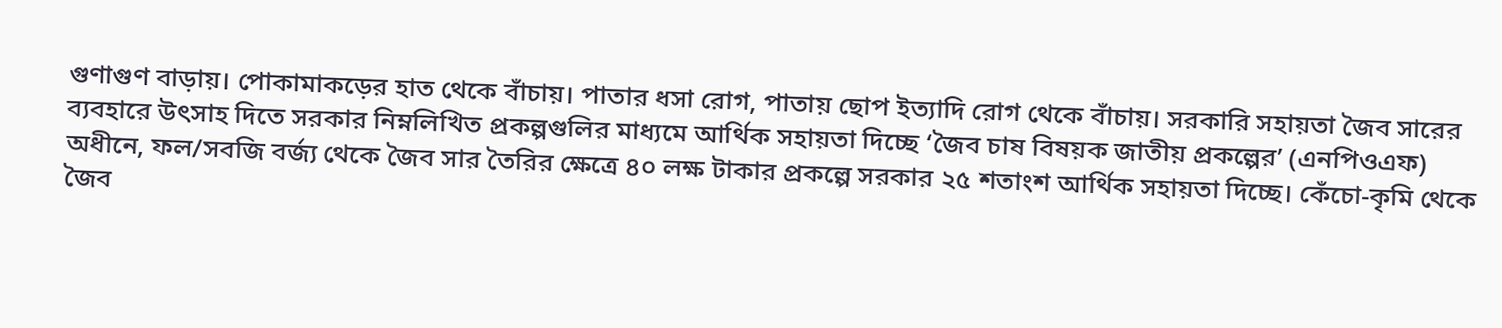গুণাগুণ বাড়ায়। পোকামাকড়ের হাত থেকে বাঁচায়। পাতার ধসা রোগ, পাতায় ছোপ ইত্যাদি রোগ থেকে বাঁচায়। সরকারি সহায়তা জৈব সারের ব্যবহারে উৎসাহ দিতে সরকার নিম্নলিখিত প্রকল্পগুলির মাধ্যমে আর্থিক সহায়তা দিচ্ছে ‘জৈব চাষ বিষয়ক জাতীয় প্রকল্পের’ (এনপিওএফ) অধীনে, ফল/সবজি বর্জ্য থেকে জৈব সার তৈরির ক্ষেত্রে ৪০ লক্ষ টাকার প্রকল্পে সরকার ২৫ শতাংশ আর্থিক সহায়তা দিচ্ছে। কেঁচো-কৃমি থেকে জৈব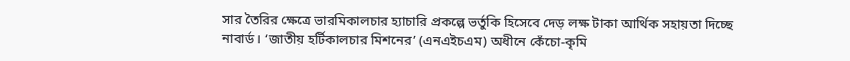সার তৈরির ক্ষেত্রে ভারমিকালচার হ্যাচারি প্রকল্পে ভর্তুকি হিসেবে দেড় লক্ষ টাকা আর্থিক সহায়তা দিচ্ছে নাবার্ড। ‘জাতীয় হর্টিকালচার মিশনের’ (এনএইচএম) অধীনে কেঁচো-কৃমি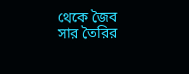থেকে জৈব সার তৈরির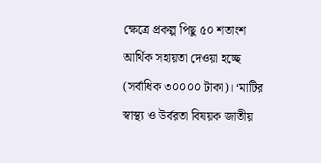ক্ষেত্রে প্রকল্প পিছু ৫০ শতাংশ আর্থিক সহায়তা দেওয়া হচ্ছে (সর্বাধিক ৩০০০০ টাকা)। ‘মাটির স্বাস্থ্য ও উর্বরতা বিষয়ক জাতীয়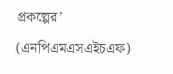প্রকল্পের’ (এনপিএমএসএইচএফ)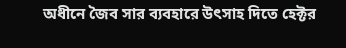অধীনে জৈব সার ব্যবহারে উৎসাহ দিতে হেক্টর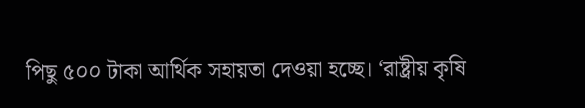পিছু ৫০০ টাকা আর্থিক সহায়তা দেওয়া হচ্ছে। ‘রাষ্ট্রীয় কৃষি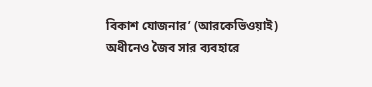বিকাশ যোজনার’ (আরকেভিওয়াই) অধীনেও জৈব সার ব্যবহারে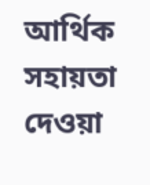আর্থিক সহায়তা দেওয়া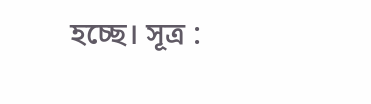হচ্ছে। সূত্র :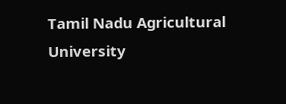Tamil Nadu Agricultural University